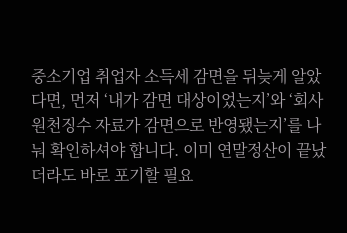중소기업 취업자 소득세 감면을 뒤늦게 알았다면, 먼저 ‘내가 감면 대상이었는지’와 ‘회사 원천징수 자료가 감면으로 반영됐는지’를 나눠 확인하셔야 합니다. 이미 연말정산이 끝났더라도 바로 포기할 필요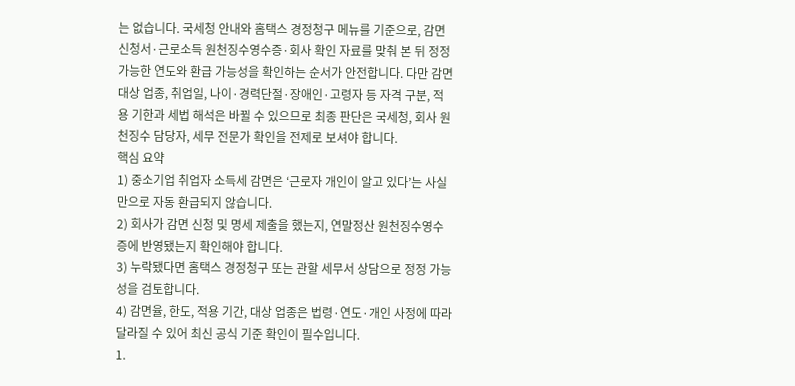는 없습니다. 국세청 안내와 홈택스 경정청구 메뉴를 기준으로, 감면 신청서·근로소득 원천징수영수증·회사 확인 자료를 맞춰 본 뒤 정정 가능한 연도와 환급 가능성을 확인하는 순서가 안전합니다. 다만 감면 대상 업종, 취업일, 나이·경력단절·장애인·고령자 등 자격 구분, 적용 기한과 세법 해석은 바뀔 수 있으므로 최종 판단은 국세청, 회사 원천징수 담당자, 세무 전문가 확인을 전제로 보셔야 합니다.
핵심 요약
1) 중소기업 취업자 소득세 감면은 ‘근로자 개인이 알고 있다’는 사실만으로 자동 환급되지 않습니다.
2) 회사가 감면 신청 및 명세 제출을 했는지, 연말정산 원천징수영수증에 반영됐는지 확인해야 합니다.
3) 누락됐다면 홈택스 경정청구 또는 관할 세무서 상담으로 정정 가능성을 검토합니다.
4) 감면율, 한도, 적용 기간, 대상 업종은 법령·연도·개인 사정에 따라 달라질 수 있어 최신 공식 기준 확인이 필수입니다.
1.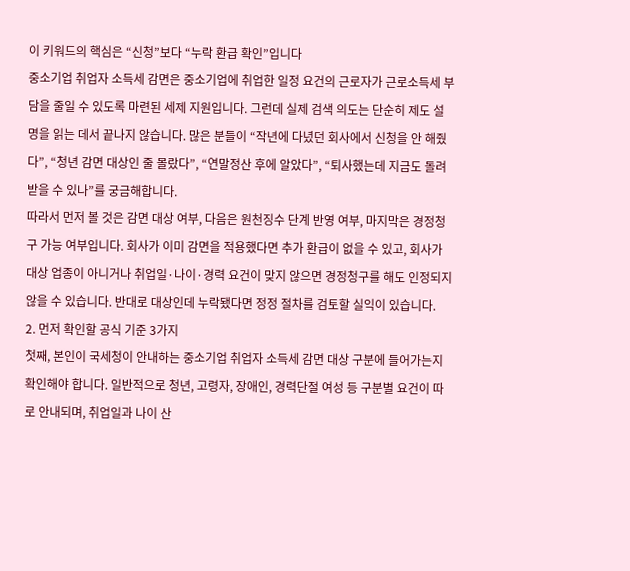이 키워드의 핵심은 “신청”보다 “누락 환급 확인”입니다
중소기업 취업자 소득세 감면은 중소기업에 취업한 일정 요건의 근로자가 근로소득세 부담을 줄일 수 있도록 마련된 세제 지원입니다. 그런데 실제 검색 의도는 단순히 제도 설명을 읽는 데서 끝나지 않습니다. 많은 분들이 “작년에 다녔던 회사에서 신청을 안 해줬다”, “청년 감면 대상인 줄 몰랐다”, “연말정산 후에 알았다”, “퇴사했는데 지금도 돌려받을 수 있나”를 궁금해합니다.
따라서 먼저 볼 것은 감면 대상 여부, 다음은 원천징수 단계 반영 여부, 마지막은 경정청구 가능 여부입니다. 회사가 이미 감면을 적용했다면 추가 환급이 없을 수 있고, 회사가 대상 업종이 아니거나 취업일·나이·경력 요건이 맞지 않으면 경정청구를 해도 인정되지 않을 수 있습니다. 반대로 대상인데 누락됐다면 정정 절차를 검토할 실익이 있습니다.
2. 먼저 확인할 공식 기준 3가지
첫째, 본인이 국세청이 안내하는 중소기업 취업자 소득세 감면 대상 구분에 들어가는지 확인해야 합니다. 일반적으로 청년, 고령자, 장애인, 경력단절 여성 등 구분별 요건이 따로 안내되며, 취업일과 나이 산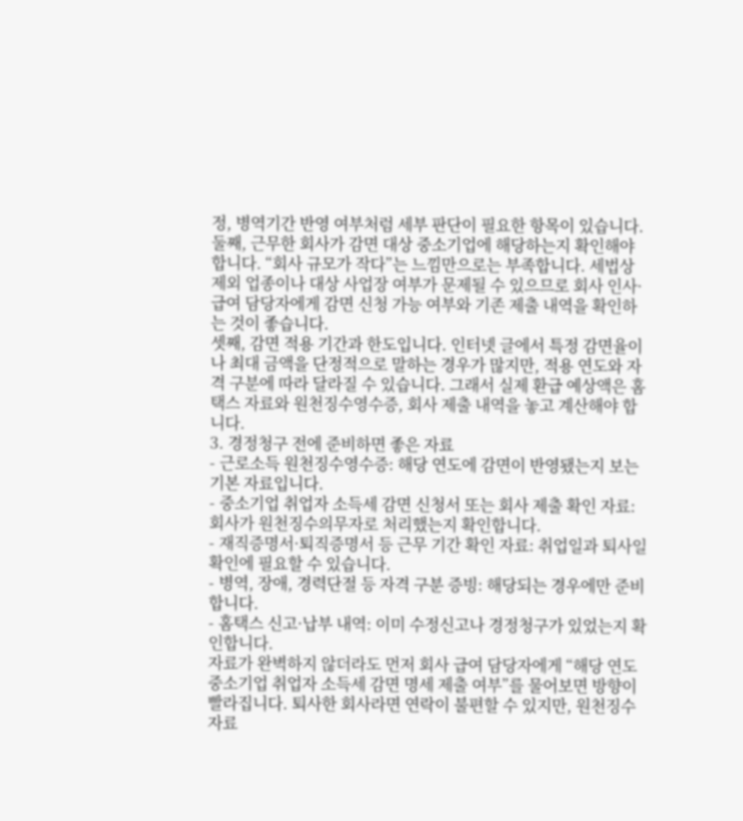정, 병역기간 반영 여부처럼 세부 판단이 필요한 항목이 있습니다.
둘째, 근무한 회사가 감면 대상 중소기업에 해당하는지 확인해야 합니다. “회사 규모가 작다”는 느낌만으로는 부족합니다. 세법상 제외 업종이나 대상 사업장 여부가 문제될 수 있으므로 회사 인사·급여 담당자에게 감면 신청 가능 여부와 기존 제출 내역을 확인하는 것이 좋습니다.
셋째, 감면 적용 기간과 한도입니다. 인터넷 글에서 특정 감면율이나 최대 금액을 단정적으로 말하는 경우가 많지만, 적용 연도와 자격 구분에 따라 달라질 수 있습니다. 그래서 실제 환급 예상액은 홈택스 자료와 원천징수영수증, 회사 제출 내역을 놓고 계산해야 합니다.
3. 경정청구 전에 준비하면 좋은 자료
- 근로소득 원천징수영수증: 해당 연도에 감면이 반영됐는지 보는 기본 자료입니다.
- 중소기업 취업자 소득세 감면 신청서 또는 회사 제출 확인 자료: 회사가 원천징수의무자로 처리했는지 확인합니다.
- 재직증명서·퇴직증명서 등 근무 기간 확인 자료: 취업일과 퇴사일 확인에 필요할 수 있습니다.
- 병역, 장애, 경력단절 등 자격 구분 증빙: 해당되는 경우에만 준비합니다.
- 홈택스 신고·납부 내역: 이미 수정신고나 경정청구가 있었는지 확인합니다.
자료가 완벽하지 않더라도 먼저 회사 급여 담당자에게 “해당 연도 중소기업 취업자 소득세 감면 명세 제출 여부”를 물어보면 방향이 빨라집니다. 퇴사한 회사라면 연락이 불편할 수 있지만, 원천징수 자료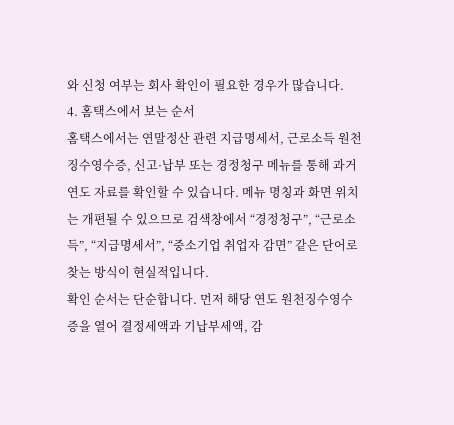와 신청 여부는 회사 확인이 필요한 경우가 많습니다.
4. 홈택스에서 보는 순서
홈택스에서는 연말정산 관련 지급명세서, 근로소득 원천징수영수증, 신고·납부 또는 경정청구 메뉴를 통해 과거 연도 자료를 확인할 수 있습니다. 메뉴 명칭과 화면 위치는 개편될 수 있으므로 검색창에서 “경정청구”, “근로소득”, “지급명세서”, “중소기업 취업자 감면” 같은 단어로 찾는 방식이 현실적입니다.
확인 순서는 단순합니다. 먼저 해당 연도 원천징수영수증을 열어 결정세액과 기납부세액, 감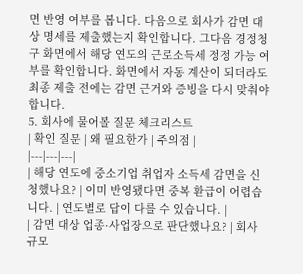면 반영 여부를 봅니다. 다음으로 회사가 감면 대상 명세를 제출했는지 확인합니다. 그다음 경정청구 화면에서 해당 연도의 근로소득세 정정 가능 여부를 확인합니다. 화면에서 자동 계산이 되더라도 최종 제출 전에는 감면 근거와 증빙을 다시 맞춰야 합니다.
5. 회사에 물어볼 질문 체크리스트
| 확인 질문 | 왜 필요한가 | 주의점 |
|---|---|---|
| 해당 연도에 중소기업 취업자 소득세 감면을 신청했나요? | 이미 반영됐다면 중복 환급이 어렵습니다. | 연도별로 답이 다를 수 있습니다. |
| 감면 대상 업종·사업장으로 판단했나요? | 회사 규모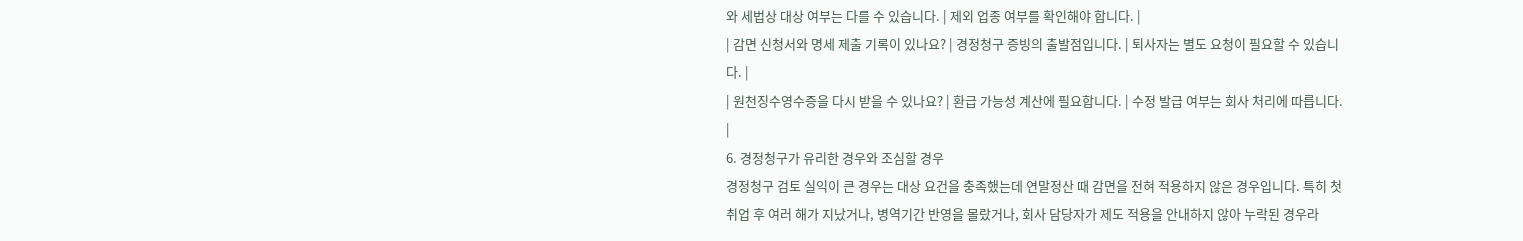와 세법상 대상 여부는 다를 수 있습니다. | 제외 업종 여부를 확인해야 합니다. |
| 감면 신청서와 명세 제출 기록이 있나요? | 경정청구 증빙의 출발점입니다. | 퇴사자는 별도 요청이 필요할 수 있습니다. |
| 원천징수영수증을 다시 받을 수 있나요? | 환급 가능성 계산에 필요합니다. | 수정 발급 여부는 회사 처리에 따릅니다. |
6. 경정청구가 유리한 경우와 조심할 경우
경정청구 검토 실익이 큰 경우는 대상 요건을 충족했는데 연말정산 때 감면을 전혀 적용하지 않은 경우입니다. 특히 첫 취업 후 여러 해가 지났거나, 병역기간 반영을 몰랐거나, 회사 담당자가 제도 적용을 안내하지 않아 누락된 경우라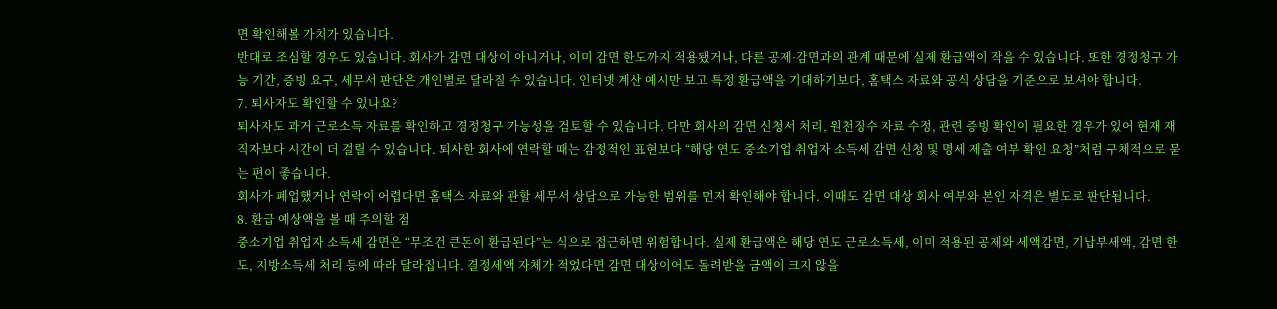면 확인해볼 가치가 있습니다.
반대로 조심할 경우도 있습니다. 회사가 감면 대상이 아니거나, 이미 감면 한도까지 적용됐거나, 다른 공제·감면과의 관계 때문에 실제 환급액이 작을 수 있습니다. 또한 경정청구 가능 기간, 증빙 요구, 세무서 판단은 개인별로 달라질 수 있습니다. 인터넷 계산 예시만 보고 특정 환급액을 기대하기보다, 홈택스 자료와 공식 상담을 기준으로 보셔야 합니다.
7. 퇴사자도 확인할 수 있나요?
퇴사자도 과거 근로소득 자료를 확인하고 경정청구 가능성을 검토할 수 있습니다. 다만 회사의 감면 신청서 처리, 원천징수 자료 수정, 관련 증빙 확인이 필요한 경우가 있어 현재 재직자보다 시간이 더 걸릴 수 있습니다. 퇴사한 회사에 연락할 때는 감정적인 표현보다 “해당 연도 중소기업 취업자 소득세 감면 신청 및 명세 제출 여부 확인 요청”처럼 구체적으로 묻는 편이 좋습니다.
회사가 폐업했거나 연락이 어렵다면 홈택스 자료와 관할 세무서 상담으로 가능한 범위를 먼저 확인해야 합니다. 이때도 감면 대상 회사 여부와 본인 자격은 별도로 판단됩니다.
8. 환급 예상액을 볼 때 주의할 점
중소기업 취업자 소득세 감면은 “무조건 큰돈이 환급된다”는 식으로 접근하면 위험합니다. 실제 환급액은 해당 연도 근로소득세, 이미 적용된 공제와 세액감면, 기납부세액, 감면 한도, 지방소득세 처리 등에 따라 달라집니다. 결정세액 자체가 적었다면 감면 대상이어도 돌려받을 금액이 크지 않을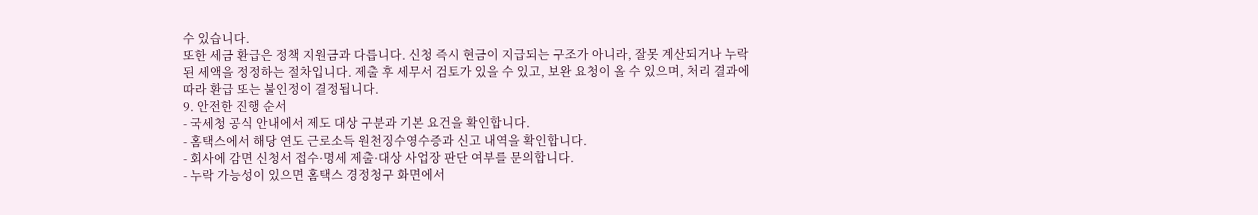수 있습니다.
또한 세금 환급은 정책 지원금과 다릅니다. 신청 즉시 현금이 지급되는 구조가 아니라, 잘못 계산되거나 누락된 세액을 정정하는 절차입니다. 제출 후 세무서 검토가 있을 수 있고, 보완 요청이 올 수 있으며, 처리 결과에 따라 환급 또는 불인정이 결정됩니다.
9. 안전한 진행 순서
- 국세청 공식 안내에서 제도 대상 구분과 기본 요건을 확인합니다.
- 홈택스에서 해당 연도 근로소득 원천징수영수증과 신고 내역을 확인합니다.
- 회사에 감면 신청서 접수·명세 제출·대상 사업장 판단 여부를 문의합니다.
- 누락 가능성이 있으면 홈택스 경정청구 화면에서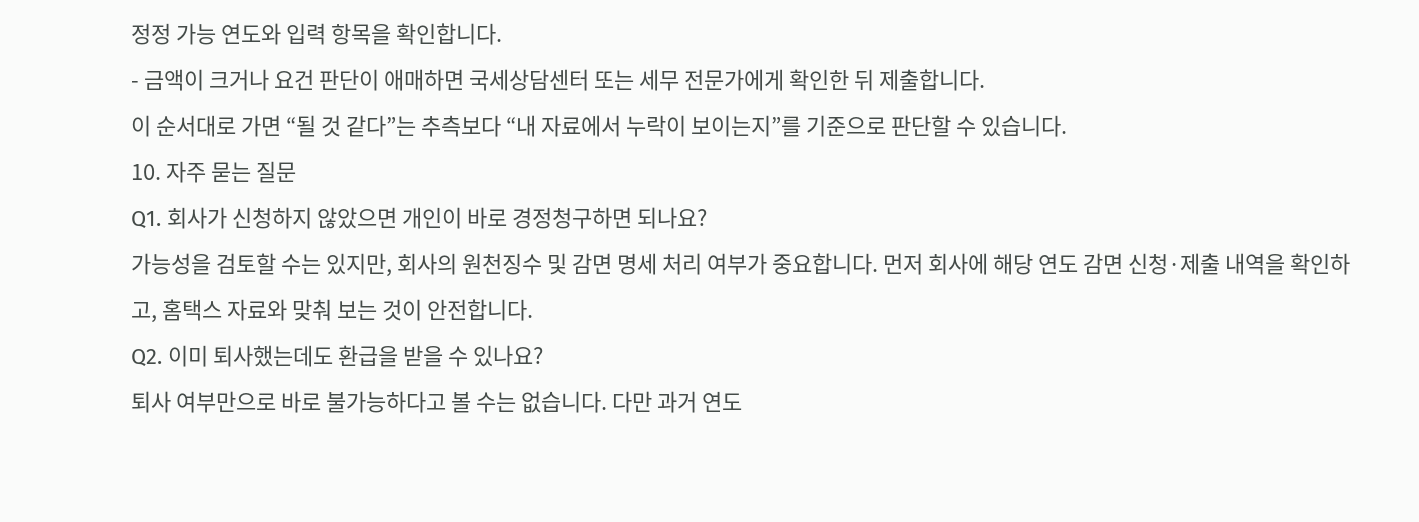정정 가능 연도와 입력 항목을 확인합니다.
- 금액이 크거나 요건 판단이 애매하면 국세상담센터 또는 세무 전문가에게 확인한 뒤 제출합니다.
이 순서대로 가면 “될 것 같다”는 추측보다 “내 자료에서 누락이 보이는지”를 기준으로 판단할 수 있습니다.
10. 자주 묻는 질문
Q1. 회사가 신청하지 않았으면 개인이 바로 경정청구하면 되나요?
가능성을 검토할 수는 있지만, 회사의 원천징수 및 감면 명세 처리 여부가 중요합니다. 먼저 회사에 해당 연도 감면 신청·제출 내역을 확인하고, 홈택스 자료와 맞춰 보는 것이 안전합니다.
Q2. 이미 퇴사했는데도 환급을 받을 수 있나요?
퇴사 여부만으로 바로 불가능하다고 볼 수는 없습니다. 다만 과거 연도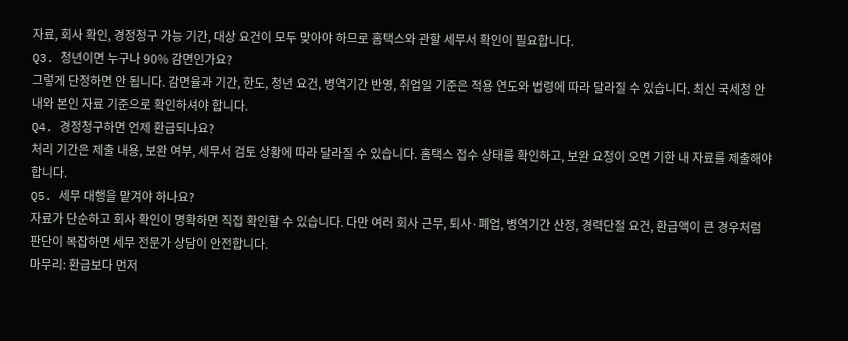자료, 회사 확인, 경정청구 가능 기간, 대상 요건이 모두 맞아야 하므로 홈택스와 관할 세무서 확인이 필요합니다.
Q3. 청년이면 누구나 90% 감면인가요?
그렇게 단정하면 안 됩니다. 감면율과 기간, 한도, 청년 요건, 병역기간 반영, 취업일 기준은 적용 연도와 법령에 따라 달라질 수 있습니다. 최신 국세청 안내와 본인 자료 기준으로 확인하셔야 합니다.
Q4. 경정청구하면 언제 환급되나요?
처리 기간은 제출 내용, 보완 여부, 세무서 검토 상황에 따라 달라질 수 있습니다. 홈택스 접수 상태를 확인하고, 보완 요청이 오면 기한 내 자료를 제출해야 합니다.
Q5. 세무 대행을 맡겨야 하나요?
자료가 단순하고 회사 확인이 명확하면 직접 확인할 수 있습니다. 다만 여러 회사 근무, 퇴사·폐업, 병역기간 산정, 경력단절 요건, 환급액이 큰 경우처럼 판단이 복잡하면 세무 전문가 상담이 안전합니다.
마무리: 환급보다 먼저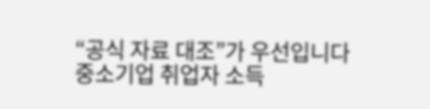“공식 자료 대조”가 우선입니다
중소기업 취업자 소득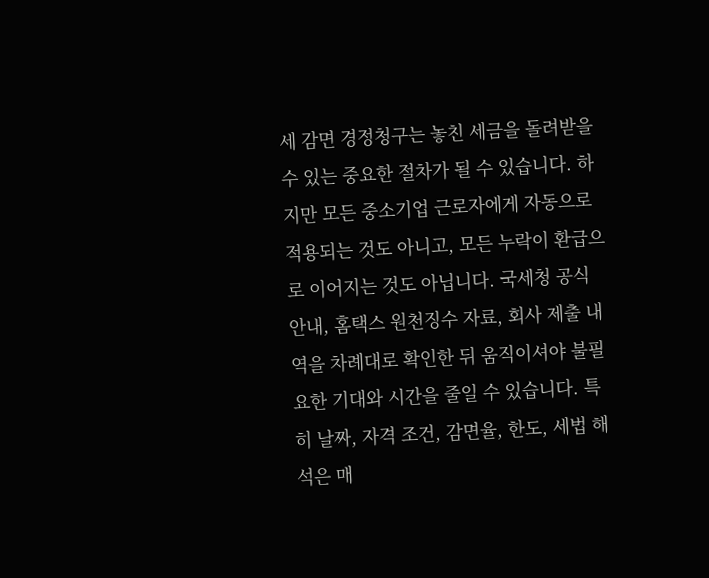세 감면 경정청구는 놓친 세금을 돌려받을 수 있는 중요한 절차가 될 수 있습니다. 하지만 모든 중소기업 근로자에게 자동으로 적용되는 것도 아니고, 모든 누락이 환급으로 이어지는 것도 아닙니다. 국세청 공식 안내, 홈택스 원천징수 자료, 회사 제출 내역을 차례대로 확인한 뒤 움직이셔야 불필요한 기대와 시간을 줄일 수 있습니다. 특히 날짜, 자격 조건, 감면율, 한도, 세법 해석은 매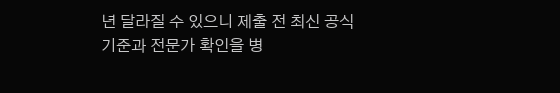년 달라질 수 있으니 제출 전 최신 공식 기준과 전문가 확인을 병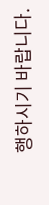행하시기 바랍니다.